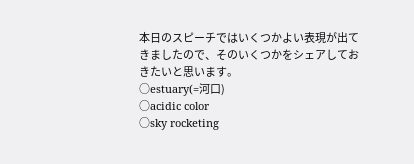本日のスピーチではいくつかよい表現が出てきましたので、そのいくつかをシェアしておきたいと思います。
○estuary(=河口)
○acidic color
○sky rocketing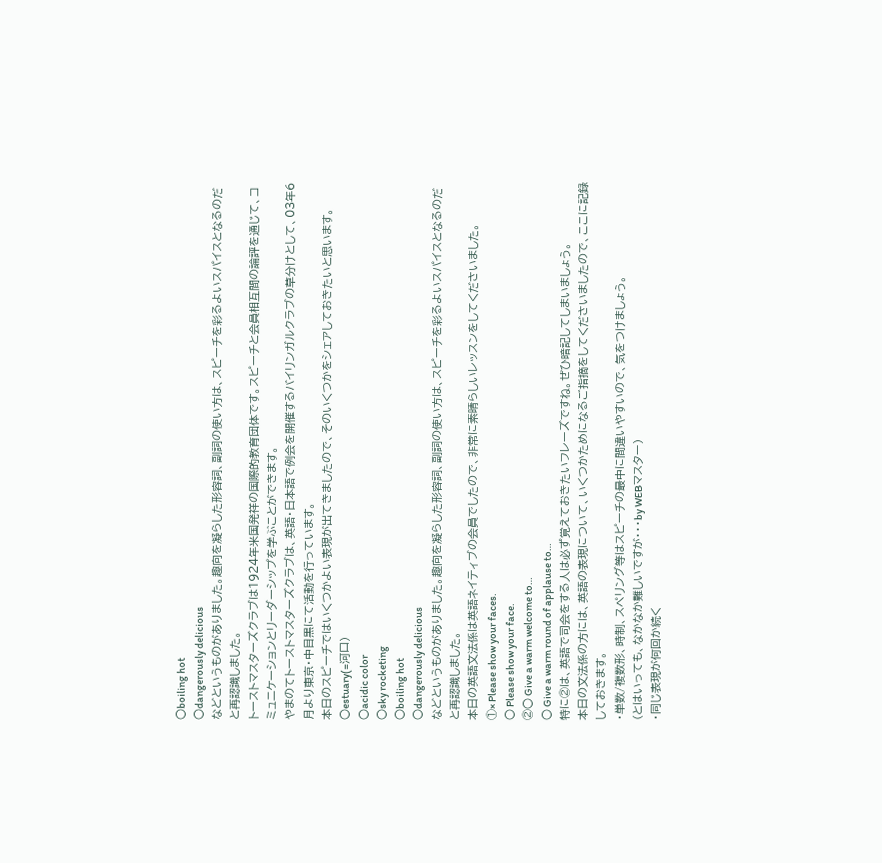○boiling hot
○dangerously delicious
などというものがありました。趣向を凝らした形容詞、副詞の使い方は、スピーチを彩るよいスパイスとなるのだと再認識しました。
トーストマスターズクラブは1924年米国発祥の国際的教育団体です。スピーチと会員相互間の論評を通じて、コミュニケーションとリーダーシップを学ぶことができます。
やまのてトーストマスターズクラブは、英語・日本語で例会を開催するバイリンガルクラブの草分けとして、03年6月より東京・中目黒にて活動を行っています。
本日のスピーチではいくつかよい表現が出てきましたので、そのいくつかをシェアしておきたいと思います。
○estuary(=河口)
○acidic color
○sky rocketing
○boiling hot
○dangerously delicious
などというものがありました。趣向を凝らした形容詞、副詞の使い方は、スピーチを彩るよいスパイスとなるのだと再認識しました。
本日の英語文法係は英語ネイティブの会員でしたので、非常に素晴らしいレッスンをしてくださいました。
①× Please show your faces.
○ Please show your face.
②○ Give a warm welcome to…
○ Give a warm round of applause to…
特に②は、英語で司会をする人は必ず覚えておきたいフレーズですね。ぜひ暗記してしまいましょう。
本日の文法係の方には、英語の表現について、いくつかためになるご指摘をしてくださいましたので、ここに記録しておきます。
・単数/複数形、時制、スペリング等はスピーチの最中に間違いやすいので、気をつけましょう。
(とはいっても、なかなか難しいですが・・・by WEBマスター)
・同じ表現が何回か続く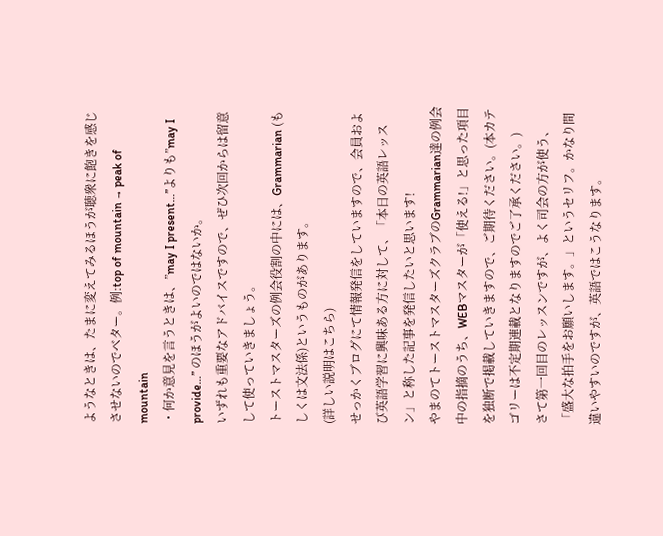ようなときは、たまに変えてみるほうが聴衆に飽きを感じさせないのでベター。例:top of mountain → peak of mountain
・何か意見を言うときは、”may I present…”よりも”may I provide…” のほうがよいのではないか。
いずれも重要なアドバイスですので、ぜひ次回からは留意して使っていきましょう。
トーストマスターズの例会役割の中には、Grammarian (もしくは文法係)というものがあります。
(詳しい説明はこちら)
せっかくブログにて情報発信をしていますので、会員および英語学習に興味ある方に対して、「本日の英語レッスン」と称した記事を発信したいと思います!
やまのてトーストマスターズクラブのGrammarian達の例会中の指摘のうち、WEBマスターが「使える!」と思った項目を独断で掲載していきますので、ご期待ください。(本カテゴリーは不定期連載となりますのでご了承ください。)
さて第一回目のレッスンですが、よく司会の方が使う、「盛大な拍手をお願いします。」というセリフ。かなり間違いやすいのですが、英語ではこうなります。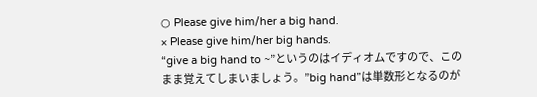○ Please give him/her a big hand.
× Please give him/her big hands.
“give a big hand to ~”というのはイディオムですので、このまま覚えてしまいましょう。”big hand”は単数形となるのが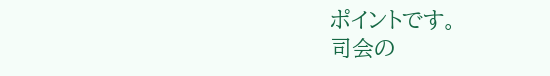ポイントです。
司会の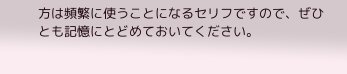方は頻繁に使うことになるセリフですので、ぜひとも記憶にとどめておいてください。